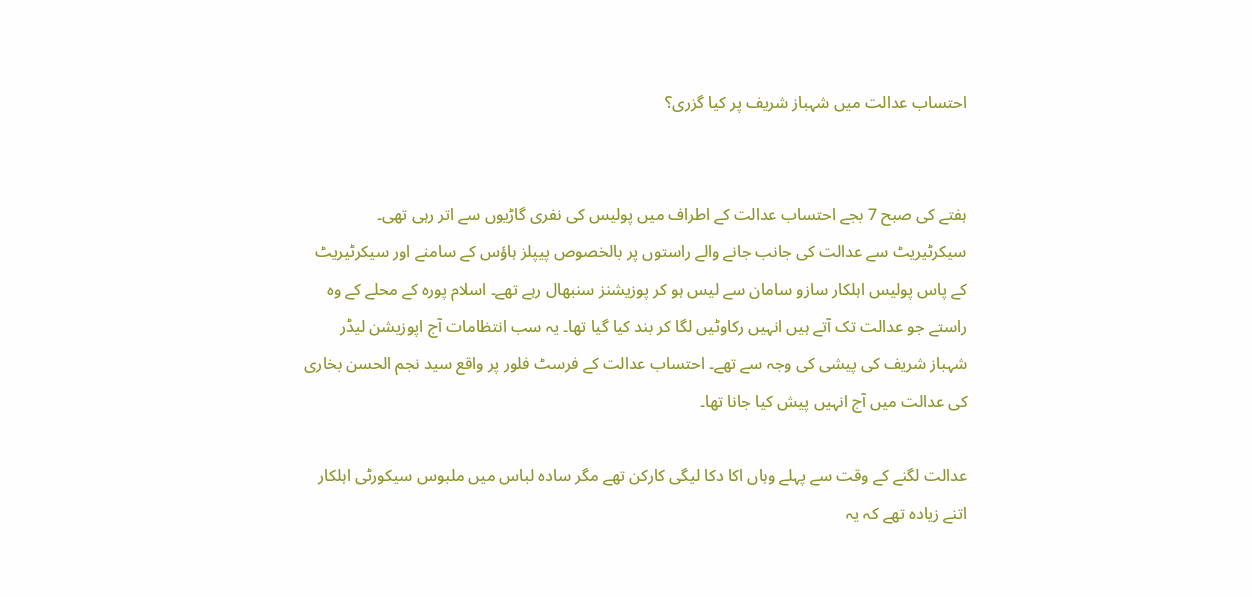احتساب عدالت میں شہباز شریف پر کیا گزری؟


ہفتے کی صبح 7 بجے احتساب عدالت کے اطراف میں پولیس کی نفری گاڑیوں سے اتر رہی تھی۔ سیکرٹیریٹ سے عدالت کی جانب جانے والے راستوں پر بالخصوص پیپلز ہاؤس کے سامنے اور سیکرٹیریٹ کے پاس پولیس اہلکار سازو سامان سے لیس ہو کر پوزیشنز سنبھال رہے تھے۔ اسلام پورہ کے محلے کے وہ راستے جو عدالت تک آتے ہیں انہیں رکاوٹیں لگا کر بند کیا گیا تھا۔ یہ سب انتظامات آج اپوزیشن لیڈر شہباز شریف کی پیشی کی وجہ سے تھے۔ احتساب عدالت کے فرسٹ فلور پر واقع سید نجم الحسن بخاری کی عدالت میں آج انہیں پیش کیا جانا تھا۔

عدالت لگنے کے وقت سے پہلے وہاں اکا دکا لیگی کارکن تھے مگر سادہ لباس میں ملبوس سیکورٹی اہلکار اتنے زیادہ تھے کہ یہ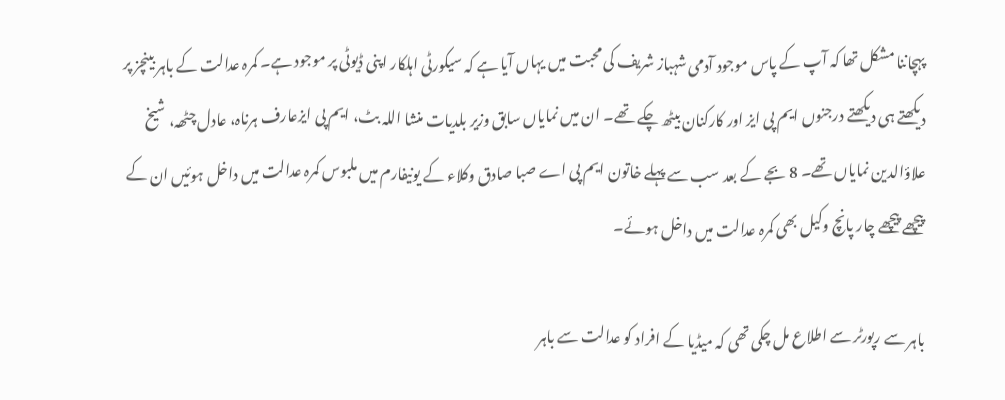پہچاننا مشکل تھا کہ آپ کے پاس موجود آدمی شہباز شریف کی محبت میں یہاں آیا ہے کہ سیکورٹی اہلکار اپنی ڈیوٹی پر موجود ہے۔ کمرہ عدالت کے باہر بینچز پر دیکھتے ہی دیکھتے درجنوں ایم پی ایز اور کارکنان بیٹھ چکے تھے۔ ان میں نمایاں سابق وزیر بلدیات منشا اللہ بٹ، ایم پی ایزعارف ہرناہ، عادل چٹھہ، شیخ علاؤالدین نمایاں تھے۔ 8 بجے کے بعد سب سے پہلے خاتون ایم پی اے صبا صادق وکلاء کے یونیفارم میں ملبوس کمرہ عدالت میں داخل ہوئیں ان کے پیچھے پیچھے چار پانچ وکیل بھی کمرہ عدالت میں داخل ہوئے۔

باہر سے رپورٹر سے اطلاع مل چکی تھی کہ میڈیا کے افراد کو عدالت سے باہر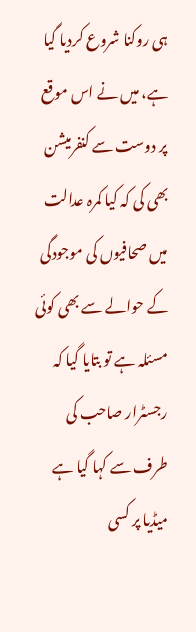ہی روکنا شروع کردیا گیا ہے، میں نے اس موقع پر دوست سے کنفرمیشن بھی کی کہ کیا کمرہ عدالت میں صحافیوں کی موجودگی کے حوالے سے بھی کوئی مسئلہ ہے تو بتایا گیا کہ رجسٹرار صاحب کی طرف سے کہا گیا ہے میڈیا پر کسی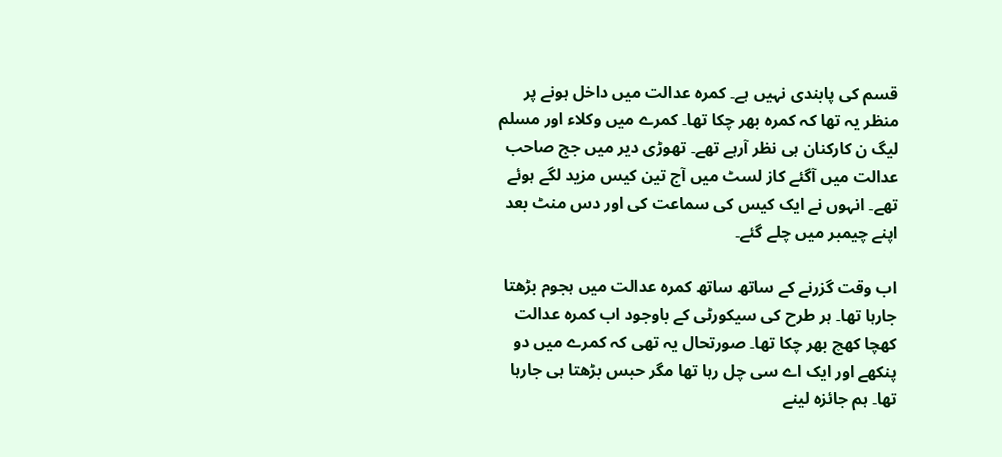قسم کی پابندی نہیں ہے۔ کمرہ عدالت میں داخل ہونے پر منظر یہ تھا کہ کمرہ بھر چکا تھا۔ کمرے میں وکلاء اور مسلم لیگ ن کارکنان ہی نظر آرہے تھے۔ تھوڑی دیر میں جج صاحب عدالت میں آگئے کاز لسٹ میں آج تین کیس مزید لگے ہوئے تھے۔ انہوں نے ایک کیس کی سماعت کی اور دس منٹ بعد اپنے چیمبر میں چلے گئے۔

اب وقت گزرنے کے ساتھ ساتھ کمرہ عدالت میں ہجوم بڑھتا جارہا تھا۔ ہر طرح کی سیکورٹی کے باوجود اب کمرہ عدالت کھچا کھچ بھر چکا تھا۔ صورتحال یہ تھی کہ کمرے میں دو پنکھے اور ایک اے سی چل رہا تھا مگر حبس بڑھتا ہی جارہا تھا۔ ہم جائزہ لینے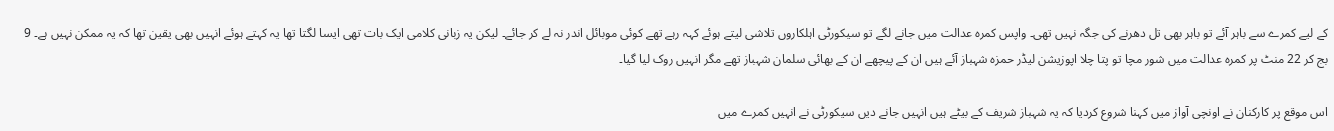کے لیے کمرے سے باہر آئے تو باہر بھی تل دھرنے کی جگہ نہیں تھی۔ واپس کمرہ عدالت میں جانے لگے تو سیکورٹی اہلکاروں تلاشی لیتے ہوئے کہہ رہے تھے کوئی موبائل اندر نہ لے کر جائے۔ لیکن یہ زبانی کلامی ایک بات تھی ایسا لگتا تھا یہ کہتے ہوئے انہیں بھی یقین تھا کہ یہ ممکن نہیں ہے۔ 9 بج کر 22 منٹ پر کمرہ عدالت میں شور مچا تو پتا چلا اپوزیشن لیڈر حمزہ شہباز آئے ہیں ان کے پیچھے ان کے بھائی سلمان شہباز تھے مگر انہیں روک لیا گیا۔

اس موقع پر کارکنان نے اونچی آواز میں کہنا شروع کردیا کہ یہ شہباز شریف کے بیٹے ہیں انہیں جانے دیں سیکورٹی نے انہیں کمرے میں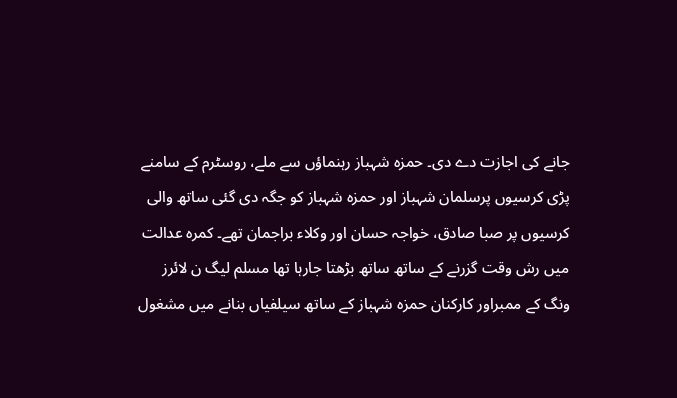جانے کی اجازت دے دی۔ حمزہ شہباز رہنماؤں سے ملے، روسٹرم کے سامنے پڑی کرسیوں پرسلمان شہباز اور حمزہ شہباز کو جگہ دی گئی ساتھ والی کرسیوں پر صبا صادق، خواجہ حسان اور وکلاء براجمان تھے۔ کمرہ عدالت میں رش وقت گزرنے کے ساتھ ساتھ بڑھتا جارہا تھا مسلم لیگ ن لائرز ونگ کے ممبراور کارکنان حمزہ شہباز کے ساتھ سیلفیاں بنانے میں مشغول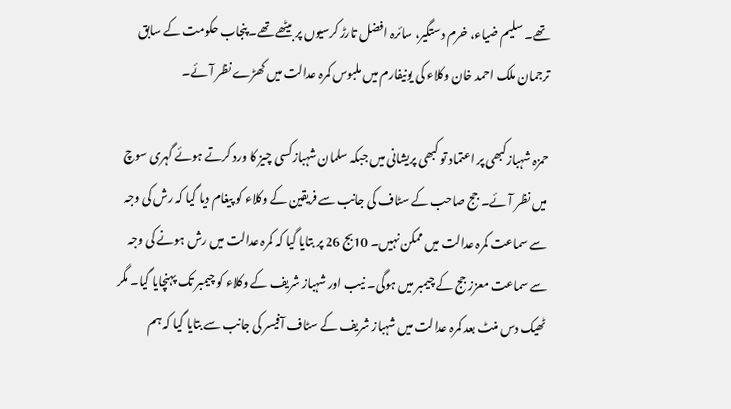تھے۔ سلیم ضیاء، خرم دستگیر، سائرہ افضل تارڑ کرسیوں پر بیٹھے تھے۔ پنجاب حکومت کے سابق ترجمان ملک احمد خان وکلاء کی یونیفارم میں ملبوس کمرہ عدالت میں کھڑے نظر آئے۔

حمزہ شہبازکبھی پر اعتماد تو کبھی پریشانی میں جبکہ سلمان شہبازکسی چیز کا ورد کرتے ہوئے گہری سوچ میں نظر آئے۔ جج صاحب کے سٹاف کی جانب سے فریقین کے وکلاء کو پیغام دیا گیا کہ رش کی وجہ سے سماعت کمرہ عدالت میں ممکن نہیں۔ 10بج 26 پر بتایا گیا کہ کمرہ عدالت میں رش ہونے کی وجہ سے سماعت معزز جج کے چیمبر میں ہوگی۔ نیب اور شہباز شریف کے وکلاء کو چیمبر تک پہنچایا گیا۔ مگر ٹھیک دس منٹ بعد کمرہ عدالت میں شہباز شریف کے سٹاف آفیسر کی جانب سے بتایا گیا کہ ہم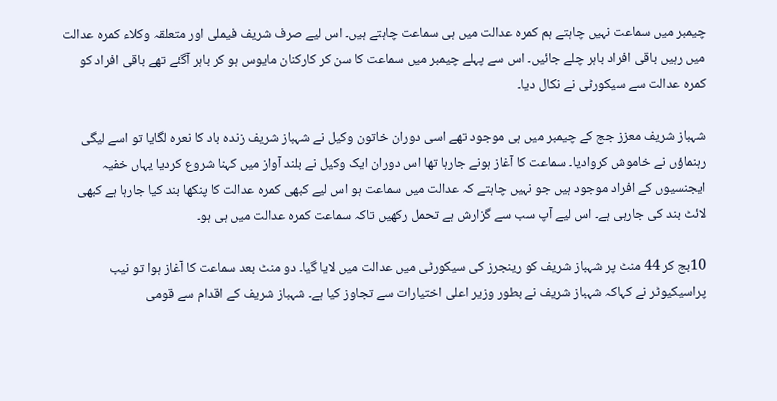چیمبر میں سماعت نہیں چاہتے ہم کمرہ عدالت میں ہی سماعت چاہتے ہیں۔ اس لیے صرف شریف فیملی اور متعلقہ وکلاء کمرہ عدالت میں رہیں باقی افراد باہر چلے جائیں۔ اس سے پہلے چیمبر میں سماعت کا سن کر کارکنان مایوس ہو کر باہر آگئے تھے باقی افراد کو کمرہ عدالت سے سیکورٹی نے نکال دیا۔

شہباز شریف معزز جج کے چیمبر میں ہی موجود تھے اسی دوران خاتون وکیل نے شہباز شریف زندہ باد کا نعرہ لگایا تو اسے لیگی رہنماؤں نے خاموش کروادیا۔ سماعت کا آغاز ہونے جارہا تھا اس دوران ایک وکیل نے بلند آواز میں کہنا شروع کردیا یہاں خفیہ ایجنسیوں کے افراد موجود ہیں جو نہیں چاہتے کہ عدالت میں سماعت ہو اس لیے کبھی کمرہ عدالت کا پنکھا بند کیا جارہا ہے کبھی لائٹ بند کی جارہی ہے۔ اس لیے آپ سب سے گزارش ہے تحمل رکھیں تاکہ سماعت کمرہ عدالت میں ہی ہو۔

10بج کر 44 منٹ پر شہباز شریف کو رینجرز کی سیکورٹی میں عدالت میں لایا گیا۔ دو منٹ بعد سماعت کا آغاز ہوا تو نیب پراسیکیوٹر نے کہاکہ شہباز شریف نے بطور وزیر اعلی اختیارات سے تجاوز کیا ہے۔ شہباز شریف کے اقدام سے قومی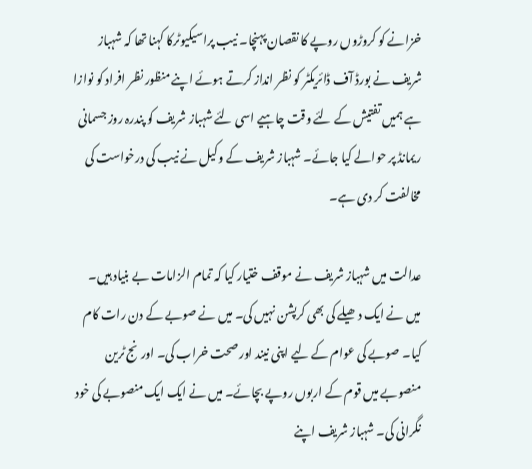خزانے کو کروڑوں روپے کا نقصان پہنچا۔ نیب پراسیکیوٹرکا کہنا تھا کہ شہباز شریف نے بورڈ آف ڈائریکٹر کو نظر انداز کرتے ہوئے اپنے منظور نظر افراد کو نوازا ہے ہمیں تفتیش کے لئے وقت چاہیے اسی لئے شہباز شریف کو پندرہ روز جسمانی ریمانڈ پر حوالے کیا جائے۔ شہباز شریف کے وکیل نے نیب کی درخواست کی مخالفت کر دی ہے۔

عدالت میں شہباز شریف نے موقف ختیار کیا کہ تمام الزامات بے بنیاد ہیں۔ میں نے ایک دھیلے کی بھی کرپشن نہیں کی۔ میں نے صوبے کے دن رات کام کیا۔ صوبے کی عوام کے لیے اپنی نیند اور صحت خراب کی۔ اورنج ٹرین منصوبے میں قوم کے اربوں روپے بچائے۔ میں نے ایک ایک منصوبے کی خود نگرانی کی۔ شہباز شریف اپنے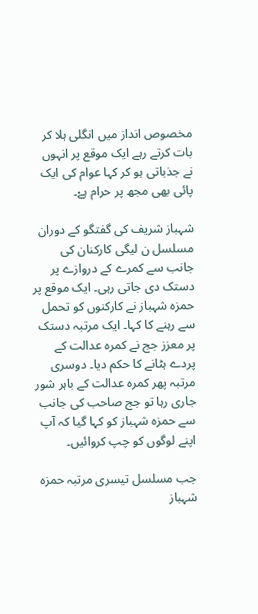مخصوص انداز میں انگلی ہلا کر بات کرتے رہے ایک موقع پر انہوں نے جذباتی ہو کر کہا عوام کی ایک پائی بھی مجھ پر حرام ہےْ۔

شہباز شریف کی گفتگو کے دوران مسلسل ن لیگی کارکنان کی جانب سے کمرے کے دروازے پر دستک دی جاتی رہی۔ ایک موقع پر حمزہ شہباز نے کارکنوں کو تحمل سے رہنے کا کہا۔ ایک مرتبہ دستک پر معزز جج نے کمرہ عدالت کے پردے ہٹانے کا حکم دیا۔ دوسری مرتبہ پھر کمرہ عدالت کے باہر شور جاری رہا تو جج صاحب کی جانب سے حمزہ شہباز کو کہا گیا کہ آپ اپنے لوگوں کو چپ کروائیں۔

جب مسلسل تیسری مرتبہ حمزہ شہباز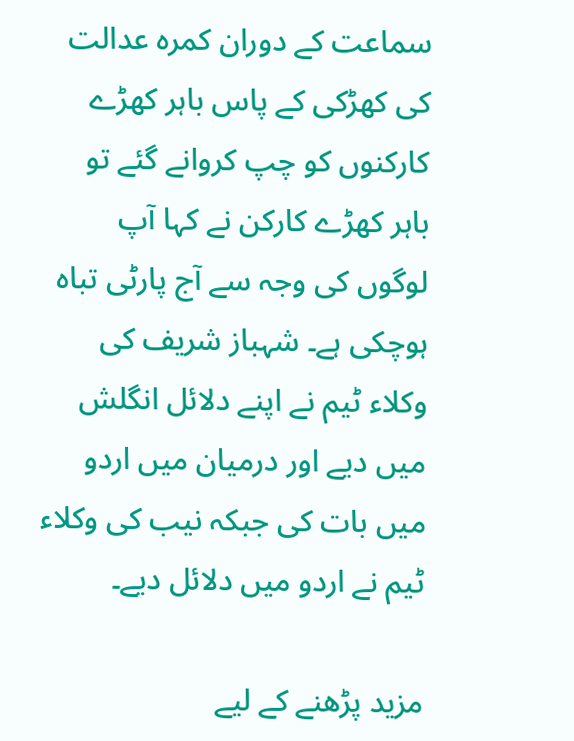سماعت کے دوران کمرہ عدالت کی کھڑکی کے پاس باہر کھڑے کارکنوں کو چپ کروانے گئے تو باہر کھڑے کارکن نے کہا آپ لوگوں کی وجہ سے آج پارٹی تباہ ہوچکی ہے۔ شہباز شریف کی وکلاء ٹیم نے اپنے دلائل انگلش میں دیے اور درمیان میں اردو میں بات کی جبکہ نیب کی وکلاء ٹیم نے اردو میں دلائل دیے۔

مزید پڑھنے کے لیے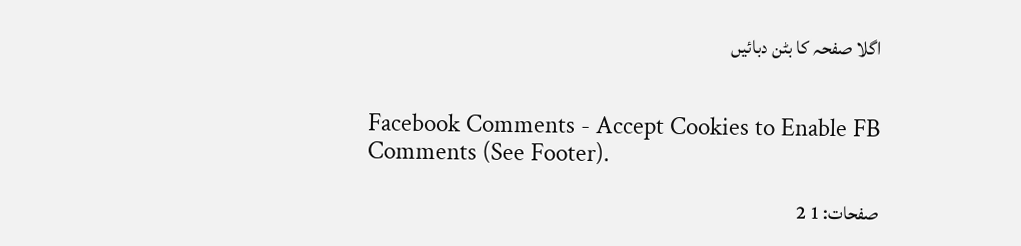اگلا صفحہ کا بٹن دبائیں


Facebook Comments - Accept Cookies to Enable FB Comments (See Footer).

صفحات: 1 2